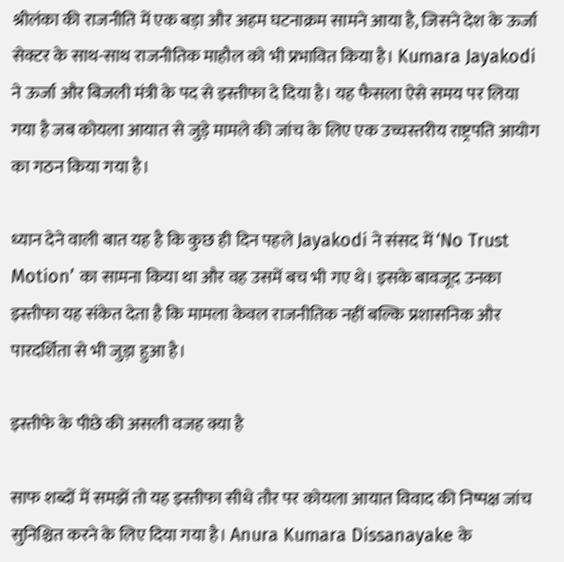श्रीलंका की राजनीति में एक बड़ा और अहम घटनाक्रम सामने आया है, जिसने देश के ऊर्जा सेक्टर के साथ-साथ राजनीतिक माहौल को भी प्रभावित किया है। Kumara Jayakodi ने ऊर्जा और बिजली मंत्री के पद से इस्तीफा दे दिया है। यह फैसला ऐसे समय पर लिया गया है जब कोयला आयात से जुड़े मामले की जांच के लिए एक उच्चस्तरीय राष्ट्रपति आयोग का गठन किया गया है।

ध्यान देने वाली बात यह है कि कुछ ही दिन पहले Jayakodi ने संसद में ‘No Trust Motion’ का सामना किया था और वह उसमें बच भी गए थे। इसके बावजूद उनका इस्तीफा यह संकेत देता है कि मामला केवल राजनीतिक नहीं बल्कि प्रशासनिक और पारदर्शिता से भी जुड़ा हुआ है।

इस्तीफे के पीछे की असली वजह क्या है

साफ शब्दों में समझें तो यह इस्तीफा सीधे तौर पर कोयला आयात विवाद की निष्पक्ष जांच सुनिश्चित करने के लिए दिया गया है। Anura Kumara Dissanayake के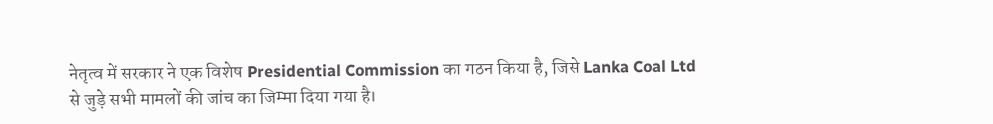नेतृत्व में सरकार ने एक विशेष Presidential Commission का गठन किया है, जिसे Lanka Coal Ltd से जुड़े सभी मामलों की जांच का जिम्मा दिया गया है।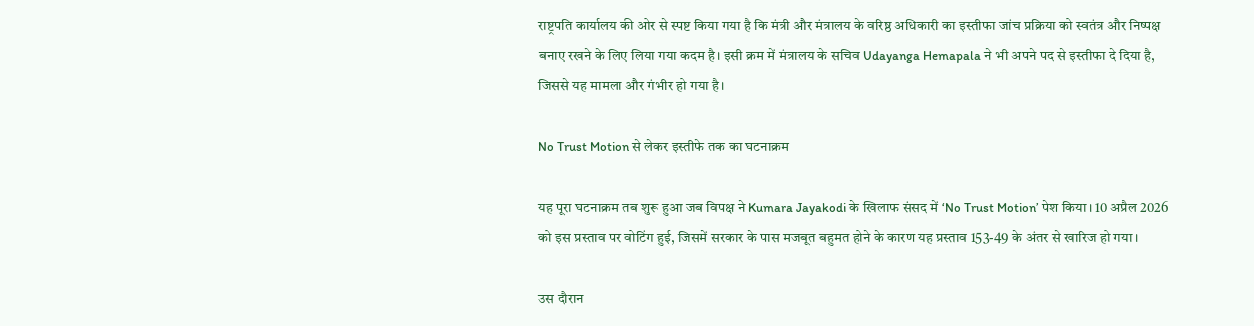राष्ट्रपति कार्यालय की ओर से स्पष्ट किया गया है कि मंत्री और मंत्रालय के वरिष्ठ अधिकारी का इस्तीफा जांच प्रक्रिया को स्वतंत्र और निष्पक्ष बनाए रखने के लिए लिया गया कदम है। इसी क्रम में मंत्रालय के सचिव Udayanga Hemapala ने भी अपने पद से इस्तीफा दे दिया है, जिससे यह मामला और गंभीर हो गया है।

No Trust Motion से लेकर इस्तीफे तक का घटनाक्रम

यह पूरा घटनाक्रम तब शुरू हुआ जब विपक्ष ने Kumara Jayakodi के खिलाफ संसद में ‘No Trust Motion’ पेश किया। 10 अप्रैल 2026 को इस प्रस्ताव पर वोटिंग हुई, जिसमें सरकार के पास मजबूत बहुमत होने के कारण यह प्रस्ताव 153-49 के अंतर से खारिज हो गया।

उस दौरान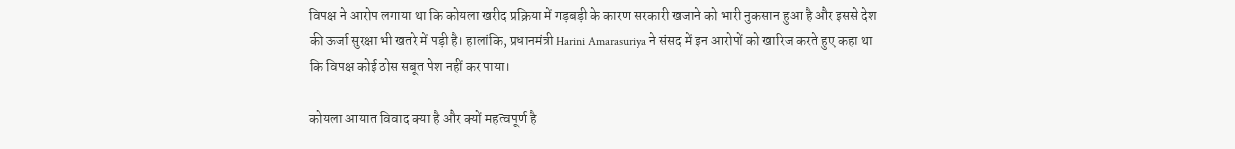विपक्ष ने आरोप लगाया था कि कोयला खरीद प्रक्रिया में गड़बड़ी के कारण सरकारी खजाने को भारी नुकसान हुआ है और इससे देश की ऊर्जा सुरक्षा भी खतरे में पड़ी है। हालांकि, प्रधानमंत्री Harini Amarasuriya ने संसद में इन आरोपों को खारिज करते हुए कहा था कि विपक्ष कोई ठोस सबूत पेश नहीं कर पाया।

कोयला आयात विवाद क्या है और क्यों महत्वपूर्ण है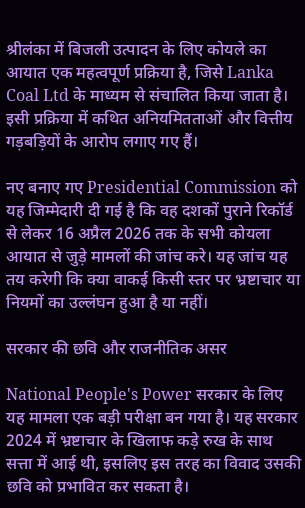श्रीलंका में बिजली उत्पादन के लिए कोयले का आयात एक महत्वपूर्ण प्रक्रिया है, जिसे Lanka Coal Ltd के माध्यम से संचालित किया जाता है। इसी प्रक्रिया में कथित अनियमितताओं और वित्तीय गड़बड़ियों के आरोप लगाए गए हैं।

नए बनाए गए Presidential Commission को यह जिम्मेदारी दी गई है कि वह दशकों पुराने रिकॉर्ड से लेकर 16 अप्रैल 2026 तक के सभी कोयला आयात से जुड़े मामलों की जांच करे। यह जांच यह तय करेगी कि क्या वाकई किसी स्तर पर भ्रष्टाचार या नियमों का उल्लंघन हुआ है या नहीं।

सरकार की छवि और राजनीतिक असर

National People's Power सरकार के लिए यह मामला एक बड़ी परीक्षा बन गया है। यह सरकार 2024 में भ्रष्टाचार के खिलाफ कड़े रुख के साथ सत्ता में आई थी, इसलिए इस तरह का विवाद उसकी छवि को प्रभावित कर सकता है।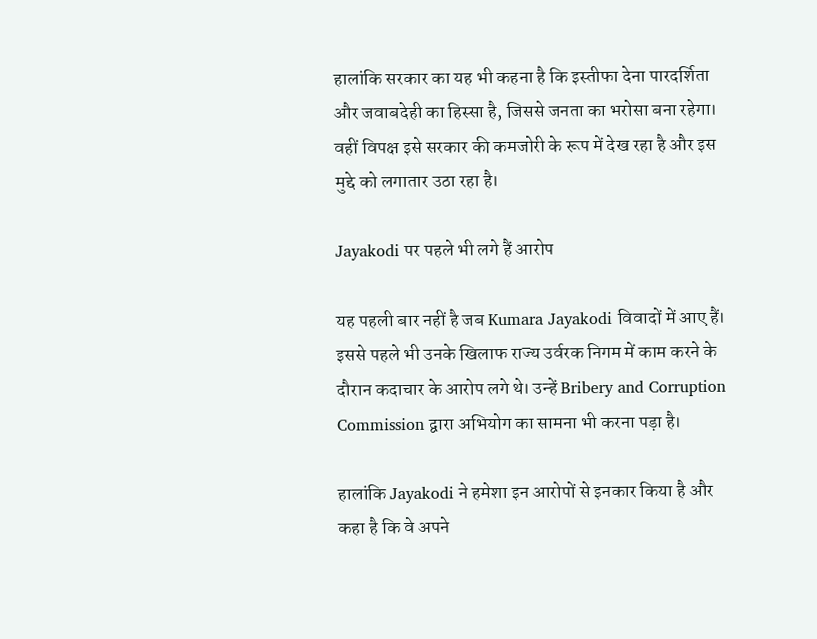हालांकि सरकार का यह भी कहना है कि इस्तीफा देना पारदर्शिता और जवाबदेही का हिस्सा है, जिससे जनता का भरोसा बना रहेगा। वहीं विपक्ष इसे सरकार की कमजोरी के रूप में देख रहा है और इस मुद्दे को लगातार उठा रहा है।

Jayakodi पर पहले भी लगे हैं आरोप

यह पहली बार नहीं है जब Kumara Jayakodi विवादों में आए हैं। इससे पहले भी उनके खिलाफ राज्य उर्वरक निगम में काम करने के दौरान कदाचार के आरोप लगे थे। उन्हें Bribery and Corruption Commission द्वारा अभियोग का सामना भी करना पड़ा है।

हालांकि Jayakodi ने हमेशा इन आरोपों से इनकार किया है और कहा है कि वे अपने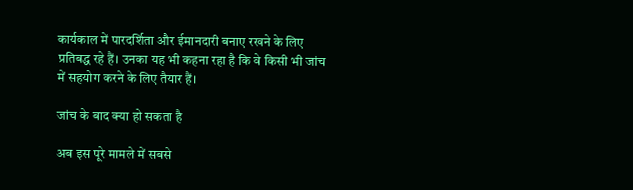कार्यकाल में पारदर्शिता और ईमानदारी बनाए रखने के लिए प्रतिबद्ध रहे हैं। उनका यह भी कहना रहा है कि वे किसी भी जांच में सहयोग करने के लिए तैयार हैं।

जांच के बाद क्या हो सकता है

अब इस पूरे मामले में सबसे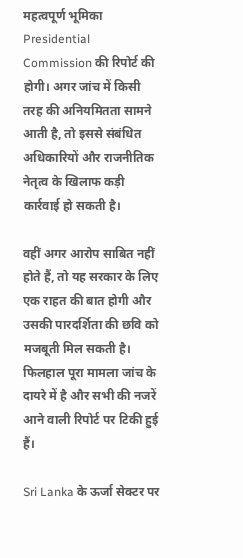महत्वपूर्ण भूमिका Presidential Commission की रिपोर्ट की होगी। अगर जांच में किसी तरह की अनियमितता सामने आती है, तो इससे संबंधित अधिकारियों और राजनीतिक नेतृत्व के खिलाफ कड़ी कार्रवाई हो सकती है।

वहीं अगर आरोप साबित नहीं होते हैं, तो यह सरकार के लिए एक राहत की बात होगी और उसकी पारदर्शिता की छवि को मजबूती मिल सकती है। फिलहाल पूरा मामला जांच के दायरे में है और सभी की नजरें आने वाली रिपोर्ट पर टिकी हुई हैं।

Sri Lanka के ऊर्जा सेक्टर पर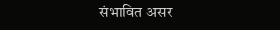संभावित असर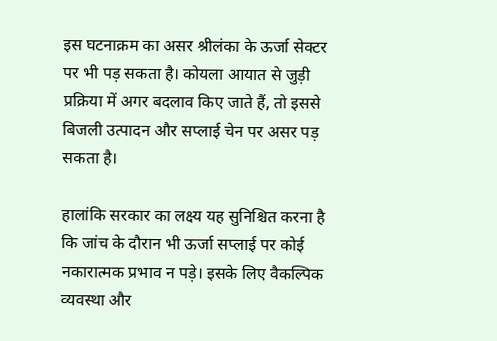इस घटनाक्रम का असर श्रीलंका के ऊर्जा सेक्टर पर भी पड़ सकता है। कोयला आयात से जुड़ी प्रक्रिया में अगर बदलाव किए जाते हैं, तो इससे बिजली उत्पादन और सप्लाई चेन पर असर पड़ सकता है।

हालांकि सरकार का लक्ष्य यह सुनिश्चित करना है कि जांच के दौरान भी ऊर्जा सप्लाई पर कोई नकारात्मक प्रभाव न पड़े। इसके लिए वैकल्पिक व्यवस्था और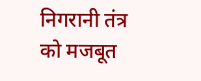निगरानी तंत्र को मजबूत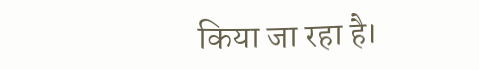किया जा रहा है।